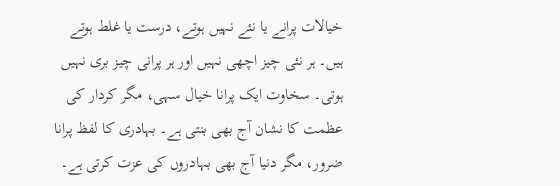خیالات پرانے یا نئے نہیں ہوتے، درست یا غلط ہوتے ہیں۔ ہر نئی چیز اچھی نہیں اور ہر پرانی چیز بری نہیں ہوتی۔ سخاوت ایک پرانا خیال سہی، مگر کردار کی عظمت کا نشان آج بھی بنتی ہے۔ بہادری کا لفظ پرانا ضرور، مگر دنیا آج بھی بہادروں کی عزت کرتی ہے۔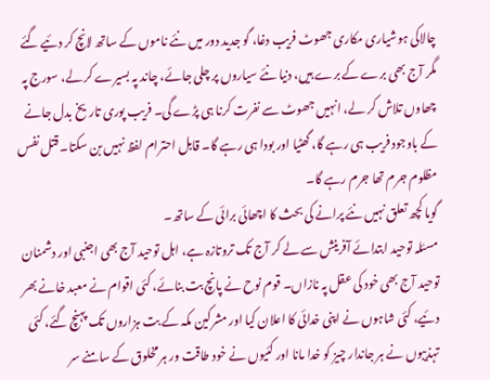چالاکی ہوشیاری مکاری جھوٹ فریب دغا، گو جدید دور میں نئے ناموں کے ساتھ لانچ کر دئیے گئے مگر آج بھی برے کے برے ہیں، دنیا نئے سیاروں پر چلی جائے، چاند پہ بسیرے کر لے، سورج پہ چھاوں تلاش کر لے، انہیں جھوٹ سے نفرت کرنا ہی پڑے گی۔ فریب پوری تاریخ بدل جانے کے باوجود فریب ہی رہے گا، گھٹیا اور بودا ہی رہے گا۔ قابل احترام لفظ نہیں بن سکتا۔ قتل نفس مظلوم جرم تھا جرم رہے گا۔
گویا کچھ تعلق نہیں نئے پرانے کی بحث کا اچھائی برائی کے ساتھ۔
مسئلہ توحید ابتدائے آفرینش سے لے کر آج تک تروتازہ ہے، اہل توحید آج بھی اجنبی اور دشمنان توحید آج بھی خود کی عقل پہ نازاں۔ قوم نوح نے پانچ بت بنائے، کئی اقوام نے معبد خانے بھر دئیے، کئی شاہوں نے اپنی خدائی کا اعلان کیا اور مشرکین مکہ کے بت ہزاروں تک پہنچ گئے، کئی تہذیبوں نے ہر جاندار چیز کو خدا مانا اور کئیوں نے خود طاقت ور ہر مخلوق کے سامنے سر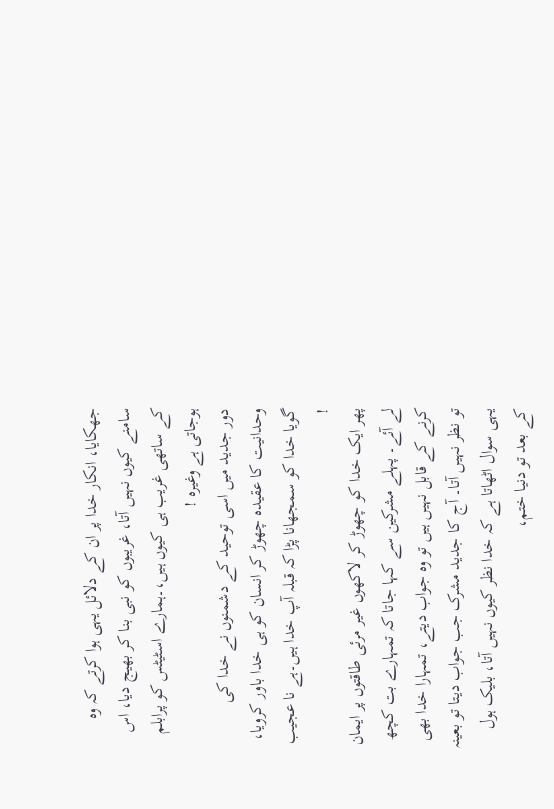جھکایا، انکار خدا پر ان کے دلائل یہی ہوا کرتے کہ وہ سامنے کیوں نہیں آتا، غریبوں کو نبی بنا کر بھیج دیا، اس کے ساتھی غریب ہی کیوں ہیں،۔ہمارے اسٹیٹس کو پرابلم ہوجاتی ہے وغیرہ !
دور جدید میں اسی توحید کے دشمنوں نے خدا کی وحدانیت کا عقیدہ چھوڑ کر انسان کو ہی خدا باور کرویا، گویا خدا کو سمجھانا پڑا کہ قبلہ آپ خدا ہیں۔ہے نا عجیب !
پھر ایک خدا کو چھوڑ کر لاکھوں غیر مرئی طاقتوں پر ایمان لے آئے۔ پہلے مشرکین سے کہا جاتا کہ تمہارے بت کچھ کرنے کے قابل نہیں ہیں تو وہ جواب دیتے، تمہارا خدا بھی تو نظر نہیں آتا۔ آج کا جدید مشرک جب جواب دیتا تو بعینہ یہی سوال اٹھاتا ہے کہ خدا نظر کیوں نہیں آتا، بلیک ہول کے بعد تو دنیا ختم،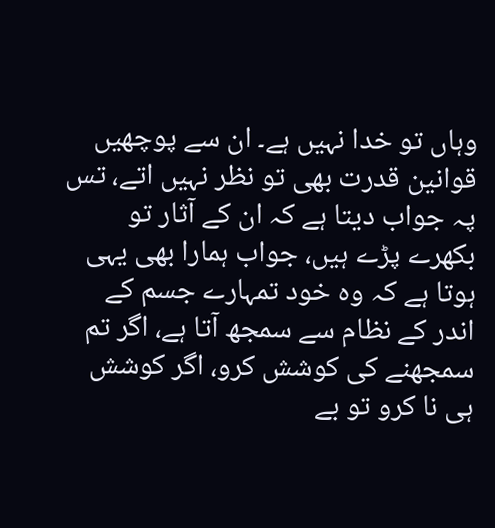وہاں تو خدا نہیں ہے۔ ان سے پوچھیں قوانین قدرت بھی تو نظر نہیں اتے، تس پہ جواب دیتا ہے کہ ان کے آثار تو بکھرے پڑے ہیں، جواب ہمارا بھی یہی ہوتا ہے کہ وہ خود تمہارے جسم کے اندر کے نظام سے سمجھ آتا ہے، اگر تم سمجھنے کی کوشش کرو، اگر کوشش ہی نا کرو تو بے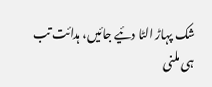شک پہاڑ الٹا دئیے جائیں، ہدائت تب ہی ملنی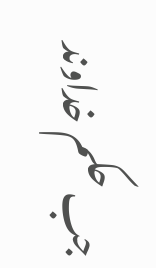جب حکم خداوند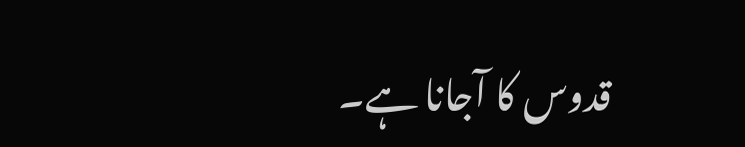قدوس کا آجانا ہے۔